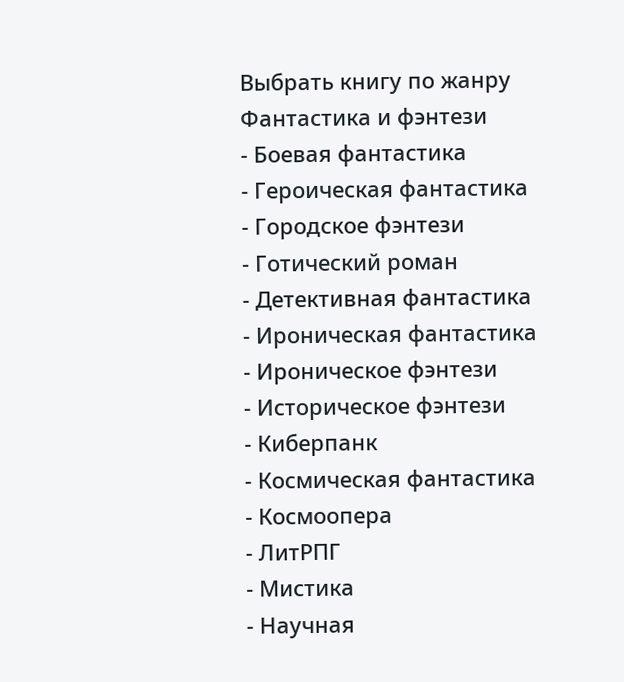Выбрать книгу по жанру
Фантастика и фэнтези
- Боевая фантастика
- Героическая фантастика
- Городское фэнтези
- Готический роман
- Детективная фантастика
- Ироническая фантастика
- Ироническое фэнтези
- Историческое фэнтези
- Киберпанк
- Космическая фантастика
- Космоопера
- ЛитРПГ
- Мистика
- Научная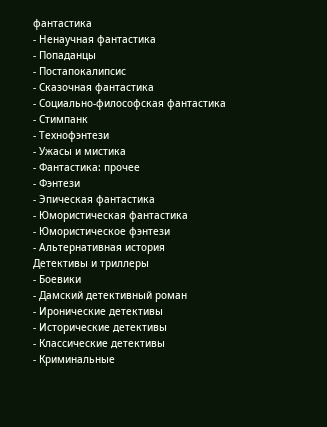фантастика
- Ненаучная фантастика
- Попаданцы
- Постапокалипсис
- Сказочная фантастика
- Социально-философская фантастика
- Стимпанк
- Технофэнтези
- Ужасы и мистика
- Фантастика: прочее
- Фэнтези
- Эпическая фантастика
- Юмористическая фантастика
- Юмористическое фэнтези
- Альтернативная история
Детективы и триллеры
- Боевики
- Дамский детективный роман
- Иронические детективы
- Исторические детективы
- Классические детективы
- Криминальные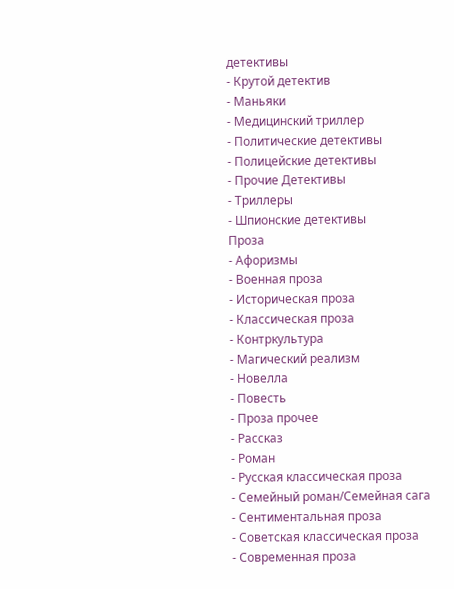детективы
- Крутой детектив
- Маньяки
- Медицинский триллер
- Политические детективы
- Полицейские детективы
- Прочие Детективы
- Триллеры
- Шпионские детективы
Проза
- Афоризмы
- Военная проза
- Историческая проза
- Классическая проза
- Контркультура
- Магический реализм
- Новелла
- Повесть
- Проза прочее
- Рассказ
- Роман
- Русская классическая проза
- Семейный роман/Семейная сага
- Сентиментальная проза
- Советская классическая проза
- Современная проза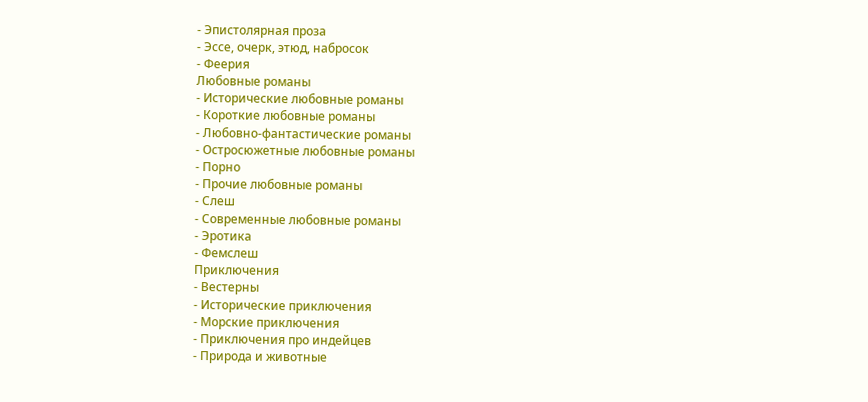- Эпистолярная проза
- Эссе, очерк, этюд, набросок
- Феерия
Любовные романы
- Исторические любовные романы
- Короткие любовные романы
- Любовно-фантастические романы
- Остросюжетные любовные романы
- Порно
- Прочие любовные романы
- Слеш
- Современные любовные романы
- Эротика
- Фемслеш
Приключения
- Вестерны
- Исторические приключения
- Морские приключения
- Приключения про индейцев
- Природа и животные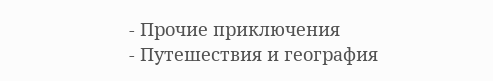- Прочие приключения
- Путешествия и география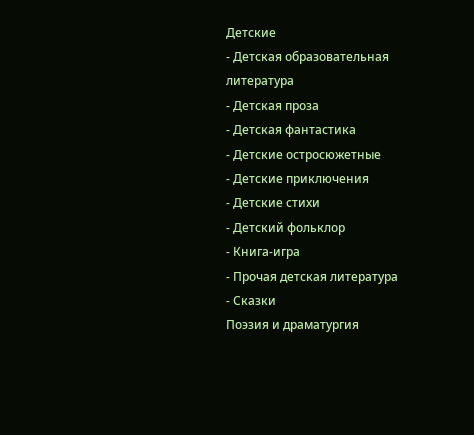Детские
- Детская образовательная литература
- Детская проза
- Детская фантастика
- Детские остросюжетные
- Детские приключения
- Детские стихи
- Детский фольклор
- Книга-игра
- Прочая детская литература
- Сказки
Поэзия и драматургия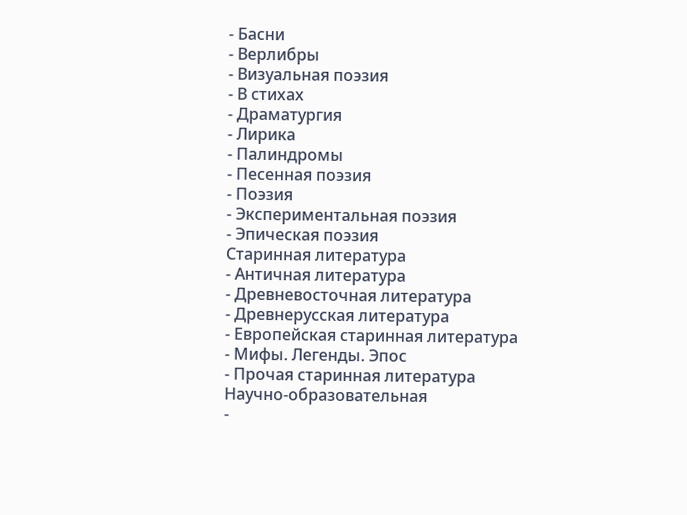- Басни
- Верлибры
- Визуальная поэзия
- В стихах
- Драматургия
- Лирика
- Палиндромы
- Песенная поэзия
- Поэзия
- Экспериментальная поэзия
- Эпическая поэзия
Старинная литература
- Античная литература
- Древневосточная литература
- Древнерусская литература
- Европейская старинная литература
- Мифы. Легенды. Эпос
- Прочая старинная литература
Научно-образовательная
-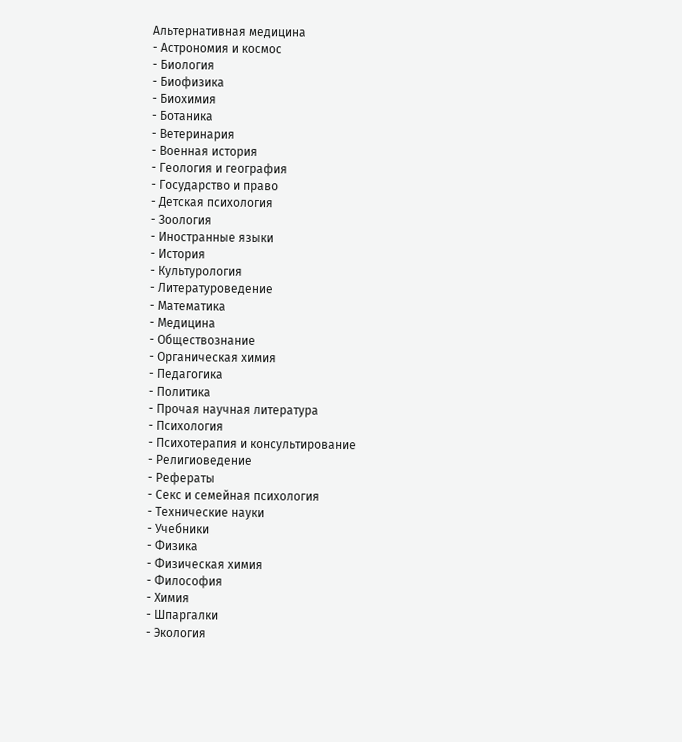Альтернативная медицина
- Астрономия и космос
- Биология
- Биофизика
- Биохимия
- Ботаника
- Ветеринария
- Военная история
- Геология и география
- Государство и право
- Детская психология
- Зоология
- Иностранные языки
- История
- Культурология
- Литературоведение
- Математика
- Медицина
- Обществознание
- Органическая химия
- Педагогика
- Политика
- Прочая научная литература
- Психология
- Психотерапия и консультирование
- Религиоведение
- Рефераты
- Секс и семейная психология
- Технические науки
- Учебники
- Физика
- Физическая химия
- Философия
- Химия
- Шпаргалки
- Экология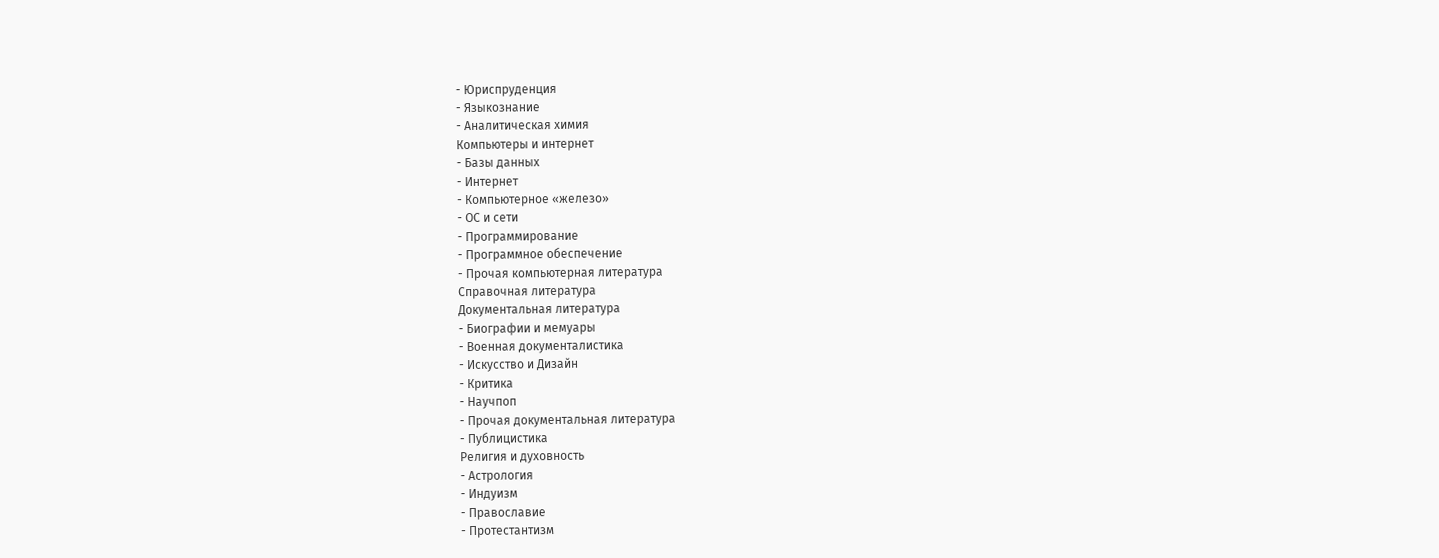- Юриспруденция
- Языкознание
- Аналитическая химия
Компьютеры и интернет
- Базы данных
- Интернет
- Компьютерное «железо»
- ОС и сети
- Программирование
- Программное обеспечение
- Прочая компьютерная литература
Справочная литература
Документальная литература
- Биографии и мемуары
- Военная документалистика
- Искусство и Дизайн
- Критика
- Научпоп
- Прочая документальная литература
- Публицистика
Религия и духовность
- Астрология
- Индуизм
- Православие
- Протестантизм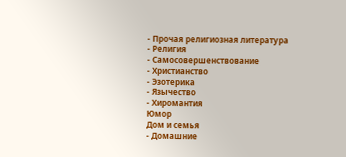- Прочая религиозная литература
- Религия
- Самосовершенствование
- Христианство
- Эзотерика
- Язычество
- Хиромантия
Юмор
Дом и семья
- Домашние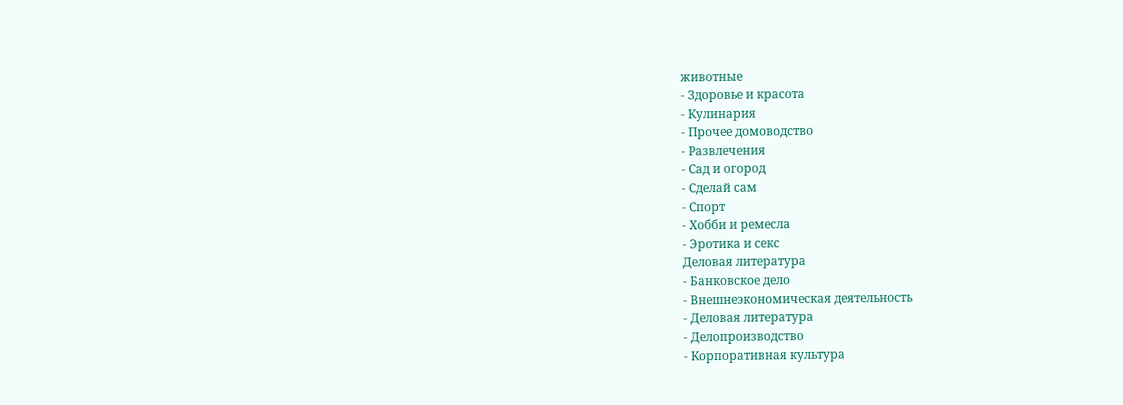животные
- Здоровье и красота
- Кулинария
- Прочее домоводство
- Развлечения
- Сад и огород
- Сделай сам
- Спорт
- Хобби и ремесла
- Эротика и секс
Деловая литература
- Банковское дело
- Внешнеэкономическая деятельность
- Деловая литература
- Делопроизводство
- Корпоративная культура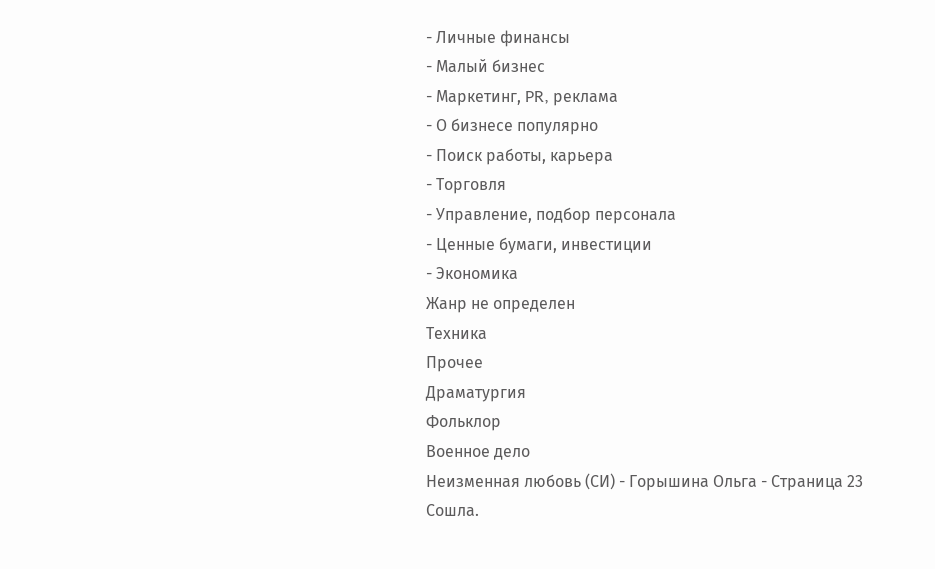- Личные финансы
- Малый бизнес
- Маркетинг, PR, реклама
- О бизнесе популярно
- Поиск работы, карьера
- Торговля
- Управление, подбор персонала
- Ценные бумаги, инвестиции
- Экономика
Жанр не определен
Техника
Прочее
Драматургия
Фольклор
Военное дело
Неизменная любовь (СИ) - Горышина Ольга - Страница 23
Сошла.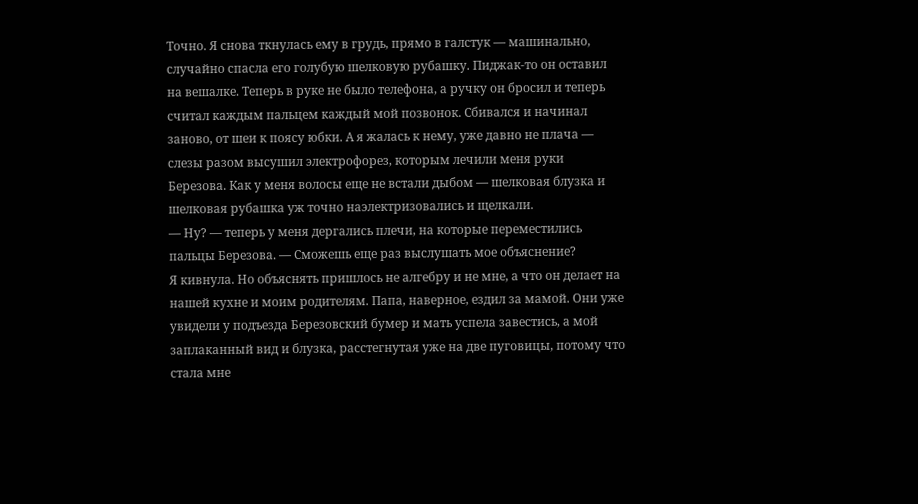Точно. Я снова ткнулась ему в грудь, прямо в галстук — машинально, случайно спасла его голубую шелковую рубашку. Пиджак-то он оставил на вешалке. Теперь в руке не было телефона, а ручку он бросил и теперь считал каждым пальцем каждый мой позвонок. Сбивался и начинал заново, от шеи к поясу юбки. А я жалась к нему, уже давно не плача — слезы разом высушил электрофорез, которым лечили меня руки Березова. Как у меня волосы еще не встали дыбом — шелковая блузка и шелковая рубашка уж точно наэлектризовались и щелкали.
— Ну? — теперь у меня дергались плечи, на которые переместились пальцы Березова. — Сможешь еще раз выслушать мое объяснение?
Я кивнула. Но объяснять пришлось не алгебру и не мне, а что он делает на нашей кухне и моим родителям. Папа, наверное, ездил за мамой. Они уже увидели у подъезда Березовский бумер и мать успела завестись, а мой заплаканный вид и блузка, расстегнутая уже на две пуговицы, потому что стала мне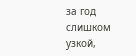за год слишком узкой,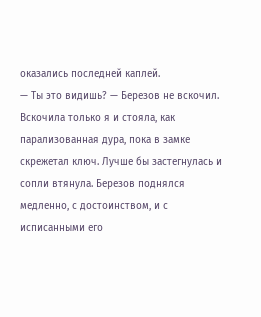оказались последней каплей.
— Ты это видишь? — Березов не вскочил.
Вскочила только я и стояла, как парализованная дура, пока в замке скрежетал ключ. Лучше бы застегнулась и сопли втянула. Березов поднялся медленно, с достоинством, и с исписанными его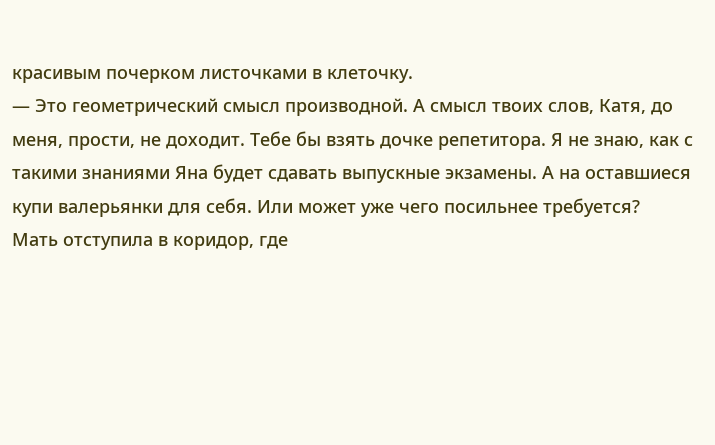красивым почерком листочками в клеточку.
— Это геометрический смысл производной. А смысл твоих слов, Катя, до меня, прости, не доходит. Тебе бы взять дочке репетитора. Я не знаю, как с такими знаниями Яна будет сдавать выпускные экзамены. А на оставшиеся купи валерьянки для себя. Или может уже чего посильнее требуется?
Мать отступила в коридор, где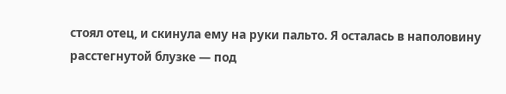стоял отец, и скинула ему на руки пальто. Я осталась в наполовину расстегнутой блузке — под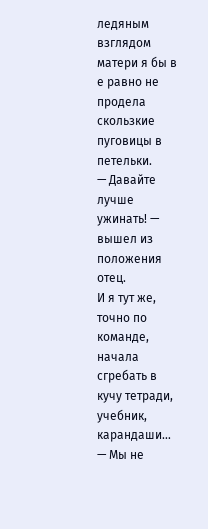ледяным взглядом матери я бы в е равно не продела скользкие пуговицы в петельки.
— Давайте лучше ужинать! — вышел из положения отец.
И я тут же, точно по команде, начала сгребать в кучу тетради, учебник, карандаши…
— Мы не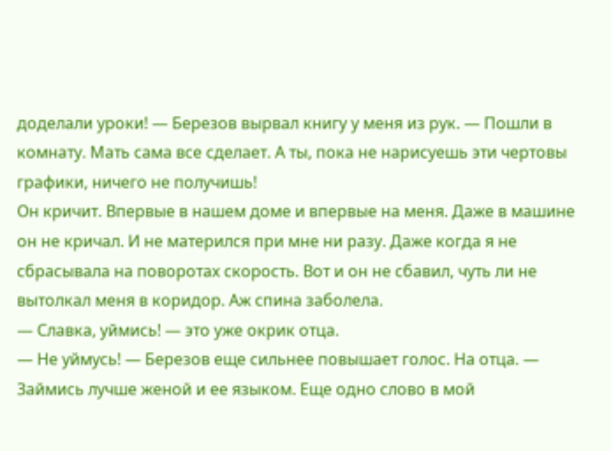доделали уроки! — Березов вырвал книгу у меня из рук. — Пошли в комнату. Мать сама все сделает. А ты, пока не нарисуешь эти чертовы графики, ничего не получишь!
Он кричит. Впервые в нашем доме и впервые на меня. Даже в машине он не кричал. И не матерился при мне ни разу. Даже когда я не сбрасывала на поворотах скорость. Вот и он не сбавил, чуть ли не вытолкал меня в коридор. Аж спина заболела.
— Славка, уймись! — это уже окрик отца.
— Не уймусь! — Березов еще сильнее повышает голос. На отца. — Займись лучше женой и ее языком. Еще одно слово в мой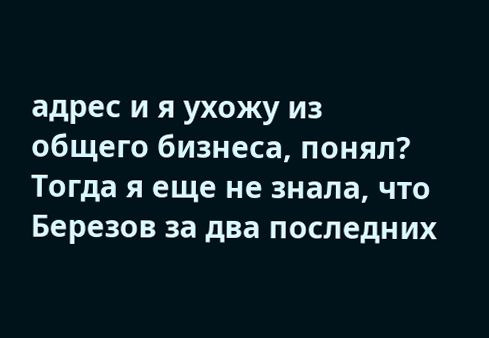адрес и я ухожу из общего бизнеса, понял?
Тогда я еще не знала, что Березов за два последних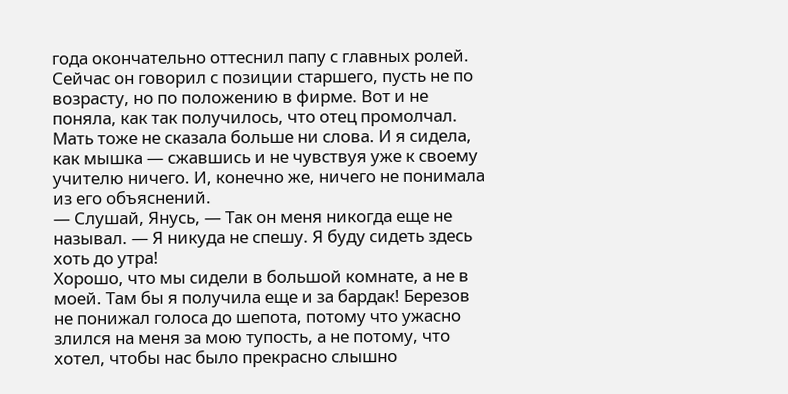года окончательно оттеснил папу с главных ролей. Сейчас он говорил с позиции старшего, пусть не по возрасту, но по положению в фирме. Вот и не поняла, как так получилось, что отец промолчал. Мать тоже не сказала больше ни слова. И я сидела, как мышка — сжавшись и не чувствуя уже к своему учителю ничего. И, конечно же, ничего не понимала из его объяснений.
— Слушай, Янусь, — Так он меня никогда еще не называл. — Я никуда не спешу. Я буду сидеть здесь хоть до утра!
Хорошо, что мы сидели в большой комнате, а не в моей. Там бы я получила еще и за бардак! Березов не понижал голоса до шепота, потому что ужасно злился на меня за мою тупость, а не потому, что хотел, чтобы нас было прекрасно слышно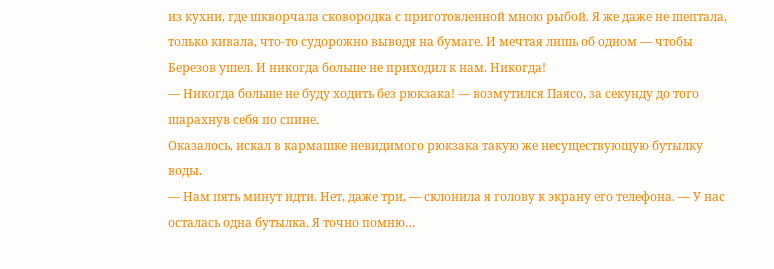из кухни, где шкворчала сковородка с приготовленной мною рыбой. Я же даже не шептала, только кивала, что-то судорожно выводя на бумаге. И мечтая лишь об одном — чтобы Березов ушел. И никогда больше не приходил к нам. Никогда!
— Никогда больше не буду ходить без рюкзака! — возмутился Паясо, за секунду до того шарахнув себя по спине.
Оказалось, искал в кармашке невидимого рюкзака такую же несуществующую бутылку воды.
— Нам пять минут идти. Нет, даже три, — склонила я голову к экрану его телефона. — У нас осталась одна бутылка. Я точно помню…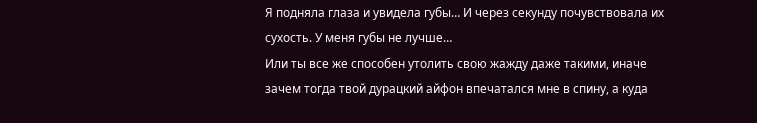Я подняла глаза и увидела губы… И через секунду почувствовала их сухость. У меня губы не лучше…
Или ты все же способен утолить свою жажду даже такими, иначе зачем тогда твой дурацкий айфон впечатался мне в спину, а куда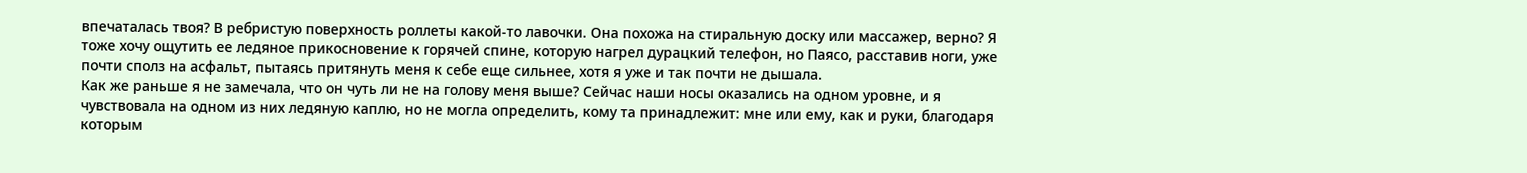впечаталась твоя? В ребристую поверхность роллеты какой-то лавочки. Она похожа на стиральную доску или массажер, верно? Я тоже хочу ощутить ее ледяное прикосновение к горячей спине, которую нагрел дурацкий телефон, но Паясо, расставив ноги, уже почти сполз на асфальт, пытаясь притянуть меня к себе еще сильнее, хотя я уже и так почти не дышала.
Как же раньше я не замечала, что он чуть ли не на голову меня выше? Сейчас наши носы оказались на одном уровне, и я чувствовала на одном из них ледяную каплю, но не могла определить, кому та принадлежит: мне или ему, как и руки, благодаря которым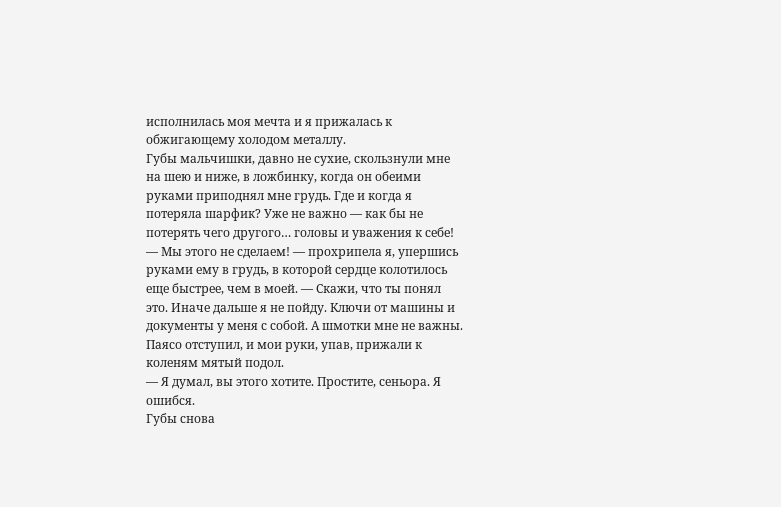исполнилась моя мечта и я прижалась к обжигающему холодом металлу.
Губы мальчишки, давно не сухие, скользнули мне на шею и ниже, в ложбинку, когда он обеими руками приподнял мне грудь. Где и когда я потеряла шарфик? Уже не важно — как бы не потерять чего другого… головы и уважения к себе!
— Мы этого не сделаем! — прохрипела я, упершись руками ему в грудь, в которой сердце колотилось еще быстрее, чем в моей. — Скажи, что ты понял это. Иначе дальше я не пойду. Ключи от машины и документы у меня с собой. А шмотки мне не важны.
Паясо отступил, и мои руки, упав, прижали к коленям мятый подол.
— Я думал, вы этого хотите. Простите, сеньора. Я ошибся.
Губы снова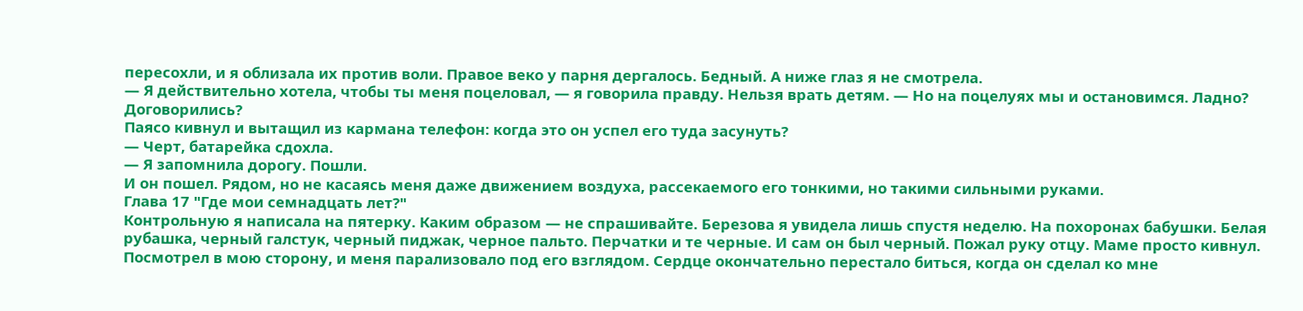пересохли, и я облизала их против воли. Правое веко у парня дергалось. Бедный. А ниже глаз я не смотрела.
— Я действительно хотела, чтобы ты меня поцеловал, — я говорила правду. Нельзя врать детям. — Но на поцелуях мы и остановимся. Ладно? Договорились?
Паясо кивнул и вытащил из кармана телефон: когда это он успел его туда засунуть?
— Черт, батарейка сдохла.
— Я запомнила дорогу. Пошли.
И он пошел. Рядом, но не касаясь меня даже движением воздуха, рассекаемого его тонкими, но такими сильными руками.
Глава 17 "Где мои семнадцать лет?"
Контрольную я написала на пятерку. Каким образом — не спрашивайте. Березова я увидела лишь спустя неделю. На похоронах бабушки. Белая рубашка, черный галстук, черный пиджак, черное пальто. Перчатки и те черные. И сам он был черный. Пожал руку отцу. Маме просто кивнул. Посмотрел в мою сторону, и меня парализовало под его взглядом. Сердце окончательно перестало биться, когда он сделал ко мне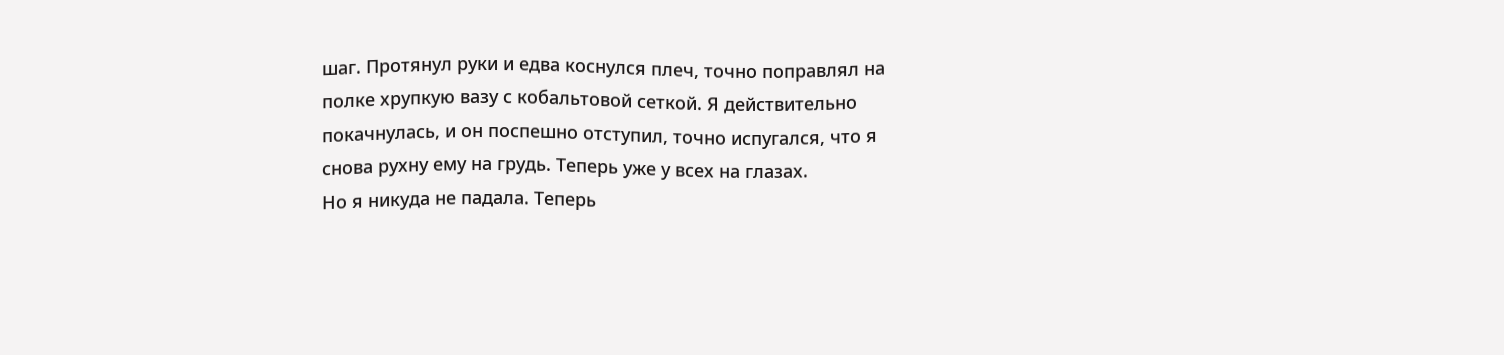шаг. Протянул руки и едва коснулся плеч, точно поправлял на полке хрупкую вазу с кобальтовой сеткой. Я действительно покачнулась, и он поспешно отступил, точно испугался, что я снова рухну ему на грудь. Теперь уже у всех на глазах.
Но я никуда не падала. Теперь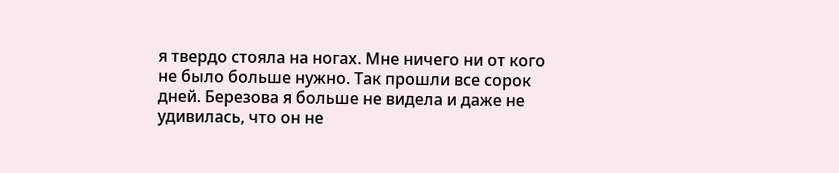я твердо стояла на ногах. Мне ничего ни от кого не было больше нужно. Так прошли все сорок дней. Березова я больше не видела и даже не удивилась, что он не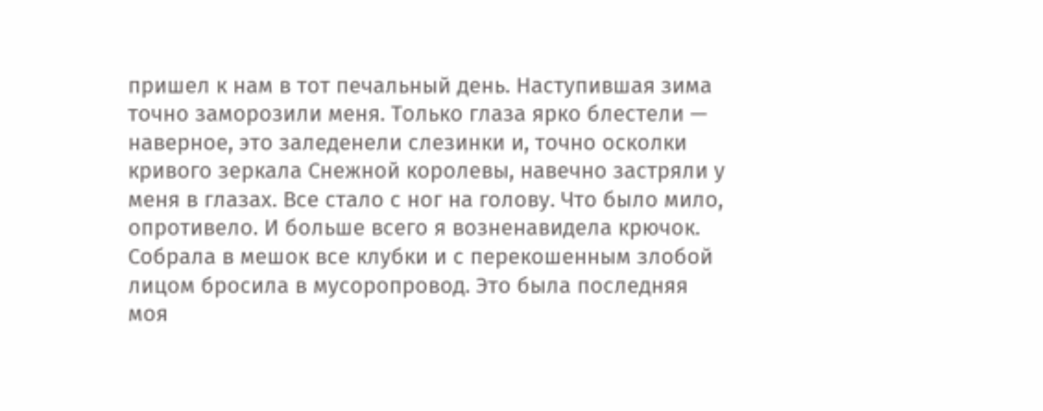пришел к нам в тот печальный день. Наступившая зима точно заморозили меня. Только глаза ярко блестели — наверное, это заледенели слезинки и, точно осколки кривого зеркала Снежной королевы, навечно застряли у меня в глазах. Все стало с ног на голову. Что было мило, опротивело. И больше всего я возненавидела крючок. Собрала в мешок все клубки и с перекошенным злобой лицом бросила в мусоропровод. Это была последняя моя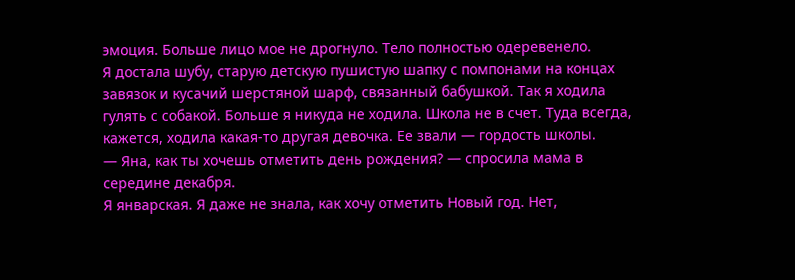эмоция. Больше лицо мое не дрогнуло. Тело полностью одеревенело.
Я достала шубу, старую детскую пушистую шапку с помпонами на концах завязок и кусачий шерстяной шарф, связанный бабушкой. Так я ходила гулять с собакой. Больше я никуда не ходила. Школа не в счет. Туда всегда, кажется, ходила какая-то другая девочка. Ее звали — гордость школы.
— Яна, как ты хочешь отметить день рождения? — спросила мама в середине декабря.
Я январская. Я даже не знала, как хочу отметить Новый год. Нет,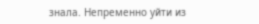знала. Непременно уйти из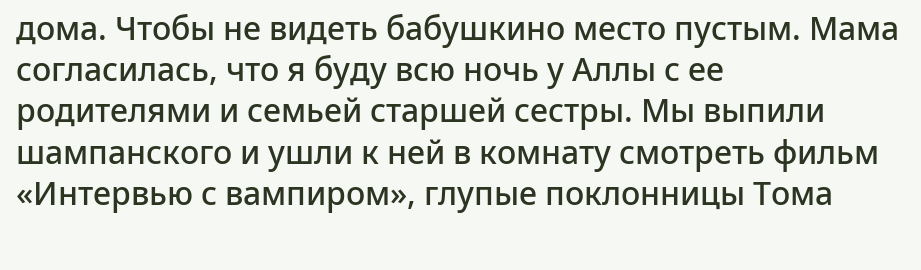дома. Чтобы не видеть бабушкино место пустым. Мама согласилась, что я буду всю ночь у Аллы с ее родителями и семьей старшей сестры. Мы выпили шампанского и ушли к ней в комнату смотреть фильм «Интервью с вампиром», глупые поклонницы Тома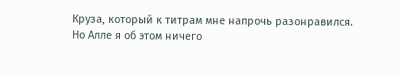Круза, который к титрам мне напрочь разонравился. Но Алле я об этом ничего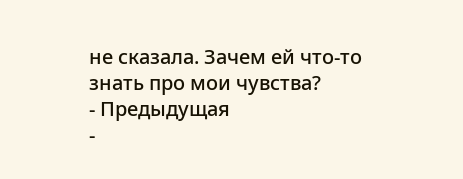не сказала. Зачем ей что-то знать про мои чувства?
- Предыдущая
-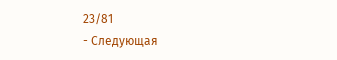23/81
- Следующая